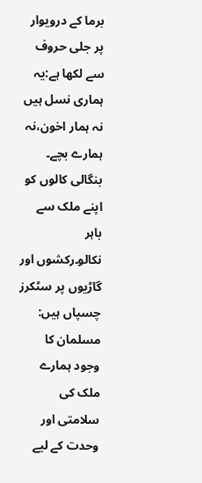برما کے درویوار پر جلی حروف سے لکھا ہے:یہ ہماری نسل ہیں نہ ہمار اخون،نہ ہمارے بچے۔ بنگالی کالوں کو اپنے ملک سے باہر نکالو۔رکشوں اور گاڑیوں پر سٹکرز چسپاں ہیں: مسلمان کا وجود ہمارے ملک کی سلامتی اور وحدت کے لیے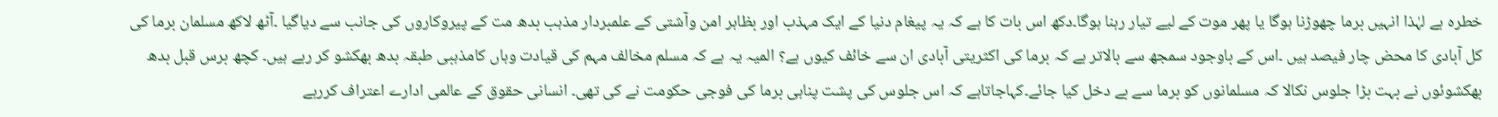خطرہ ہے لہٰذا انہیں برما چھوڑنا ہوگا یا پھر موت کے لیے تیار رہنا ہوگا۔دکھ اس بات کا ہے کہ یہ پیغام دنیا کے ایک مہذب اور بظاہر امن وآشتی کے علمبردار مذہب بدھ مت کے پیروکاروں کی جانب سے دیاگیا ۔آٹھ لاکھ مسلمان برما کی کل آبادی کا محض چار فیصد ہیں ۔اس کے باوجود سمجھ سے بالاتر ہے کہ برما کی اکثریتی آبادی ان سے خائف کیوں ہے؟ المیہ یہ ہے کہ مسلم مخالف مہم کی قیادت وہاں کامذہبی طبقہ بدھ بھکشو کر رہے ہیں۔ کچھ برس قبل بدھ بھکشوئوں نے بہت بڑا جلوس نکالا کہ مسلمانوں کو برما سے بے دخل کیا جائے۔کہاجاتاہے کہ اس جلوس کی پشت پناہی برما کی فوجی حکومت نے کی تھی۔ انسانی حقوق کے عالمی ادارے اعتراف کررہے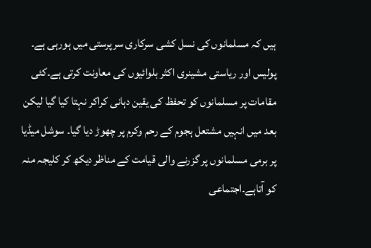ہیں کہ مسلمانوں کی نسل کشی سرکاری سرپرستی میں ہورہی ہے۔ پولیس اور ریاستی مشینری اکثر بلوائیوں کی معاونت کرتی ہے۔کئی مقامات پر مسلمانوں کو تحفظ کی یقین دہانی کراکر نہتا کیا گیا لیکن بعد میں انہیں مشتعل ہجوم کے رحم وکرم پر چھوڑ دیا گیا۔ سوشل میڈیا پر برمی مسلمانوں پر گزرنے والی قیامت کے مناظر دیکھ کر کلیجہ منہ کو آتاہے۔اجتماعی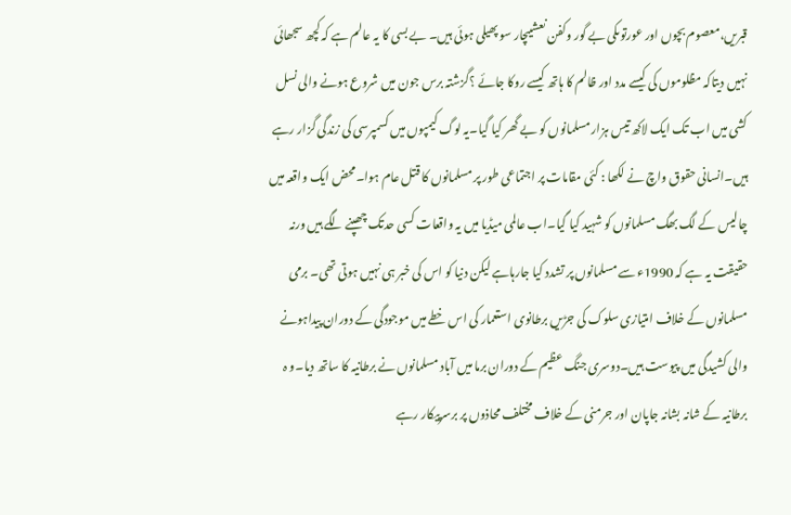قبریں،معصوم بچوں اور عورتوںکی بے گور وکفن نعشیںچار سو پھیلی ہوئی ہیں۔ بے بسی کا یہ عالم ہے کہ کچھ سجھائی نہیں دیتاکہ مظلوموں کی کیسے مدد اور ظالم کا ہاتھ کیسے روکا جائے ؟گزشتہ برس جون میں شروع ہونے والی نسل کشی میں اب تک ایک لاکھ تیس ہزار مسلمانوں کو بے گھر کیا گیا۔یہ لوگ کیمپوں میں کسمپرسی کی زندگی گزار رہے ہیں۔انسانی حقوق واچ نے لکھا : کئی مقامات پر اجتماعی طور پر مسلمانوں کا قتل عام ہوا۔محض ایک واقعہ میں چالیس کے لگ بھگ مسلمانوں کو شہید کیا گیا۔اب عالمی میڈیا میں یہ واقعات کسی حدتک چھپنے لگے ہیں ورنہ حقیقت یہ ہے کہ 1990ء سے مسلمانوں پر تشدد کیا جارہاہے لیکن دنیا کو اس کی خبر ہی نہیں ہوتی تھی۔ برمی مسلمانوں کے خلاف امتیازی سلوک کی جڑیں برطانوی استعمار کی اس خطے میں موجودگی کے دوران پیداہونے والی کشیدگی میں پیوست ہیں۔دوسری جنگ عظیم کے دوران برما میں آباد مسلمانوں نے برطانیہ کا ساتھ دیا۔و ہ برطانیہ کے شانہ بشانہ جاپان اور جرمنی کے خلاف مختلف محاذوں پر برسرپیکار رہے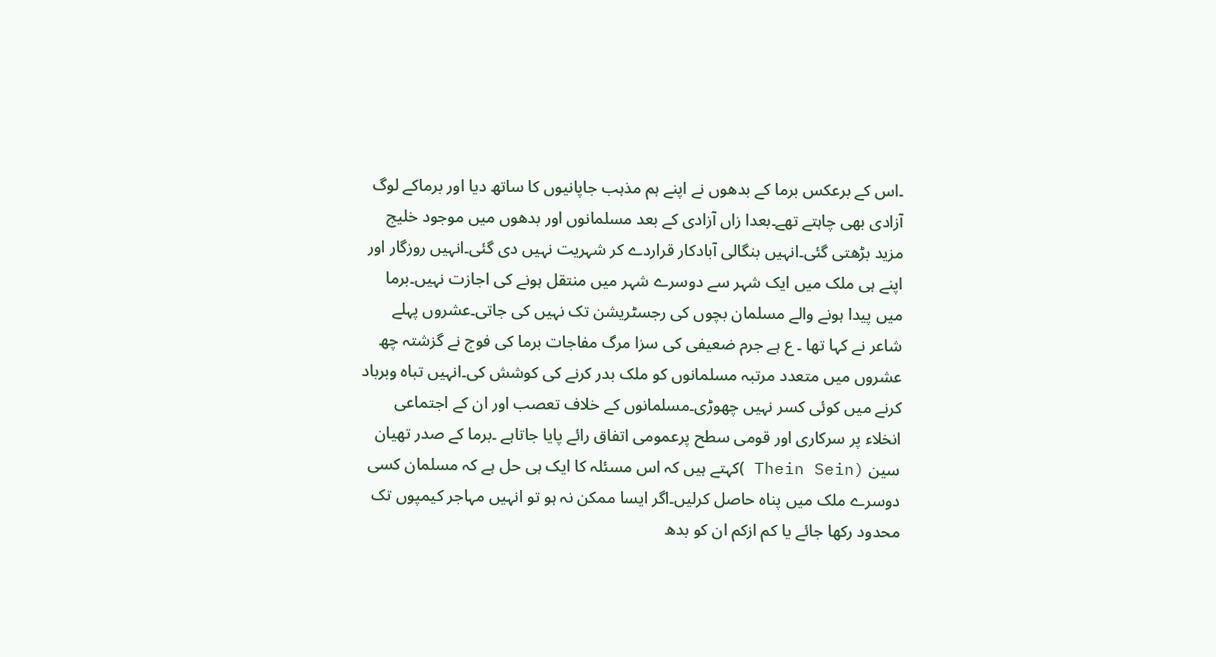۔اس کے برعکس برما کے بدھوں نے اپنے ہم مذہب جاپانیوں کا ساتھ دیا اور برماکے لوگ آزادی بھی چاہتے تھے۔بعدا زاں آزادی کے بعد مسلمانوں اور بدھوں میں موجود خلیج مزید بڑھتی گئی۔انہیں بنگالی آبادکار قراردے کر شہریت نہیں دی گئی۔انہیں روزگار اور اپنے ہی ملک میں ایک شہر سے دوسرے شہر میں منتقل ہونے کی اجازت نہیں۔برما میں پیدا ہونے والے مسلمان بچوں کی رجسٹریشن تک نہیں کی جاتی۔عشروں پہلے شاعر نے کہا تھا ۔ ع ہے جرم ضعیفی کی سزا مرگ مفاجات برما کی فوج نے گزشتہ چھ عشروں میں متعدد مرتبہ مسلمانوں کو ملک بدر کرنے کی کوشش کی۔انہیں تباہ وبرباد کرنے میں کوئی کسر نہیں چھوڑی۔مسلمانوں کے خلاف تعصب اور ان کے اجتماعی انخلاء پر سرکاری اور قومی سطح پرعمومی اتفاق رائے پایا جاتاہے ۔برما کے صدر تھیان سین (Thein Sein )کہتے ہیں کہ اس مسئلہ کا ایک ہی حل ہے کہ مسلمان کسی دوسرے ملک میں پناہ حاصل کرلیں۔اگر ایسا ممکن نہ ہو تو انہیں مہاجر کیمپوں تک محدود رکھا جائے یا کم ازکم ان کو بدھ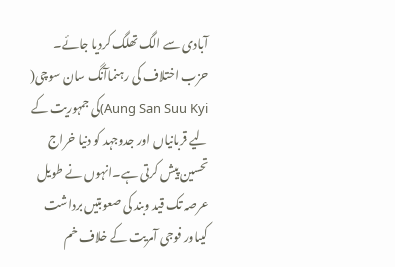آبادی سے الگ تھلگ کردیا جائے۔ حزب اختلاف کی رہنماآنگ سان سوچی( Aung San Suu Kyi)کی جمہوریت کے لیے قربانیاں اور جدوجہد کو دنیا خراج تحسین پیش کرتی ہے۔انہوں نے طویل عرصہ تک قید وبند کی صعوبتیں برداشت کیںاور فوجی آمریت کے خلاف خم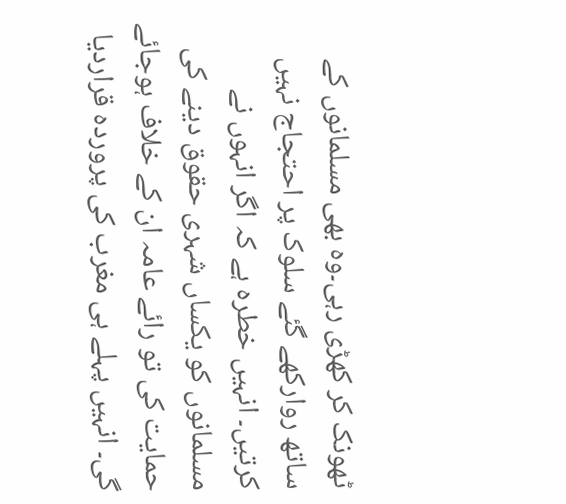ٹھونک کر کھڑی رہی۔وہ بھی مسلمانوں کے ساتھ روارکھے گئے سلوک پر احتجاج نہیں کرتیں۔ انہیں خطرہ ہے کہ اگر انہوں نے مسلمانوں کو یکساں شہری حقوق دینے کی حمایت کی تو رائے عامہ ان کے خلاف ہوجائے گی۔ انہیں پہلے ہی مغرب کی پروردہ قراردیا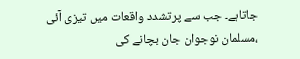جاتاہے۔ جب سے پرتشدد واقعات میں تیزی آئی ،مسلمان نوجوان جان بچانے کی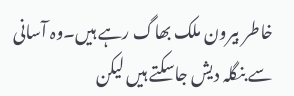خاطر بیرون ملک بھاگ رہے ہیں۔وہ آسانی سے بنگلہ دیش جاسکتے ہیں لیکن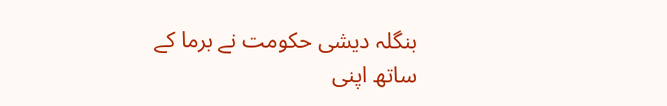بنگلہ دیشی حکومت نے برما کے ساتھ اپنی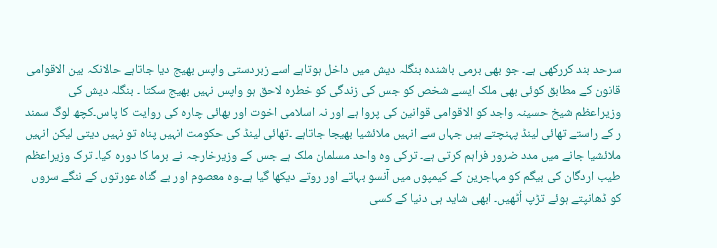سرحد بند کررکھی ہے۔ جو بھی برمی باشندہ بنگلہ دیش میں داخل ہوتاہے اسے زبردستی واپس بھیج دیا جاتاہے حالانکہ بین الاقوامی قانون کے مطابق کوئی بھی ملک ایسے شخص کو جس کی زندگی کو خطرہ لاحق ہو واپس نہیں بھیج سکتا ۔ بنگلہ دیش کی وزیراعظم شیخ حسینہ واجد کو الاقوامی قوانین کی پروا ہے اور نہ اسلامی اخوت اور بھائی چارہ کی روایت کا پاس۔کچھ لوگ سمند ر کے راستے تھائی لینڈ پہنچتے ہیں جہاں سے انہیں ملائشیا بھیجا جاتاہے ۔تھائی لینڈ کی حکومت انہیں پناہ تو نہیں دیتی لیکن انہیں ملائشیا جانے میں مدد ضرور فراہم کرتی ہے۔ ترکی وہ واحد مسلمان ملک ہے جس کے وزیرخارجہ نے برما کا دورہ کیا۔ ترک وزیراعظم طیب اردگان کی بیگم کو مہاجرین کے کیمپوں میں آنسو بہاتے اور روتے دیکھا گیا ہے۔وہ معصوم اور بے گناہ عورتوں کے ننگے سروں کو ڈھانپتے ہوئے تڑپ اُٹھیں۔ ابھی شاید ہی دنیا کے کسی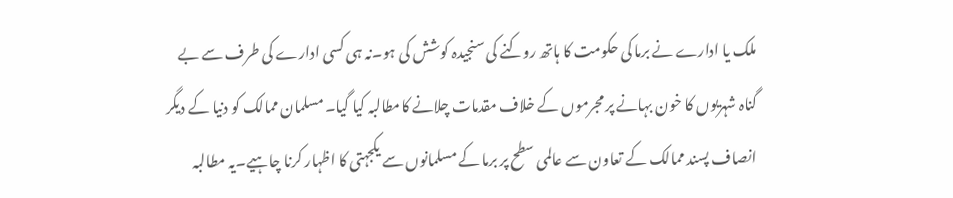ملک یا ادارے نے برما کی حکومت کا ہاتھ روکنے کی سنجیدہ کوشش کی ہو۔نہ ہی کسی ادارے کی طرف سے بے گناہ شہریوں کا خون بہانے پر مجرموں کے خلاف مقدمات چلانے کامطالبہ کیا گیا۔ مسلمان ممالک کو دنیا کے دیگر انصاف پسند ممالک کے تعاون سے عالمی سطح پر برما کے مسلمانوں سے یکجہتی کا اظہار کرنا چاہیے۔یہ مطالبہ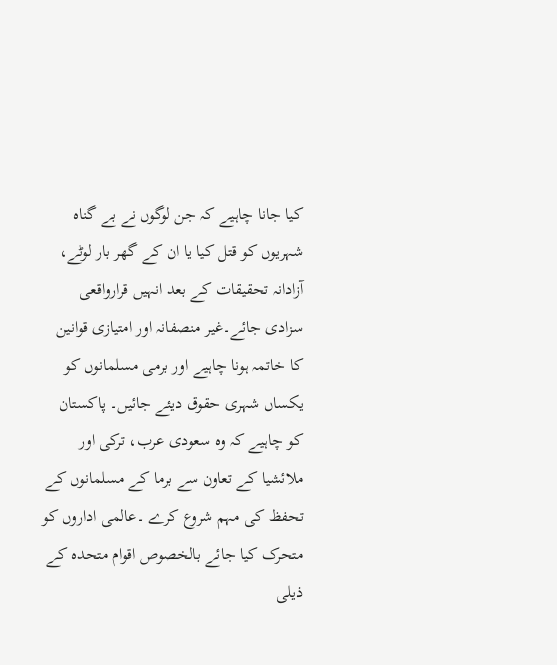کیا جانا چاہیے کہ جن لوگوں نے بے گناہ شہریوں کو قتل کیا یا ان کے گھر بار لوٹے، آزادانہ تحقیقات کے بعد انہیں قرارواقعی سزادی جائے۔غیر منصفانہ اور امتیازی قوانین کا خاتمہ ہونا چاہیے اور برمی مسلمانوں کو یکساں شہری حقوق دیئے جائیں۔ پاکستان کو چاہیے کہ وہ سعودی عرب، ترکی اور ملائشیا کے تعاون سے برما کے مسلمانوں کے تحفظ کی مہم شروع کرے ۔عالمی اداروں کو متحرک کیا جائے بالخصوص اقوام متحدہ کے ذیلی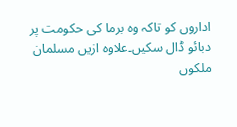اداروں کو تاکہ وہ برما کی حکومت پر دبائو ڈال سکیں۔علاوہ ازیں مسلمان ملکوں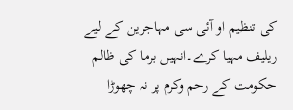کی تنظیم او آئی سی مہاجرین کے لیے ریلیف مہیا کرے۔انہیں برما کی ظالم حکومت کے رحم وکرم پر نہ چھوڑا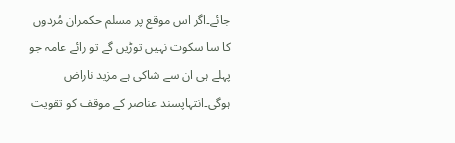جائے۔اگر اس موقع پر مسلم حکمران مُردوں کا سا سکوت نہیں توڑیں گے تو رائے عامہ جو پہلے ہی ان سے شاکی ہے مزید ناراض ہوگی۔انتہاپسند عناصر کے موقف کو تقویت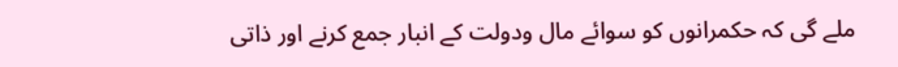ملے گی کہ حکمرانوں کو سوائے مال ودولت کے انبار جمع کرنے اور ذاتی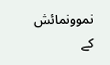نموونمائش کے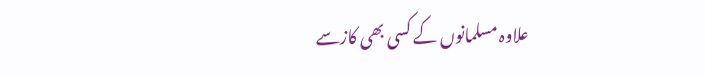علاوہ مسلمانوں کے کسی بھی کازسے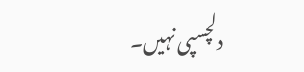دلچسپی نہیں۔